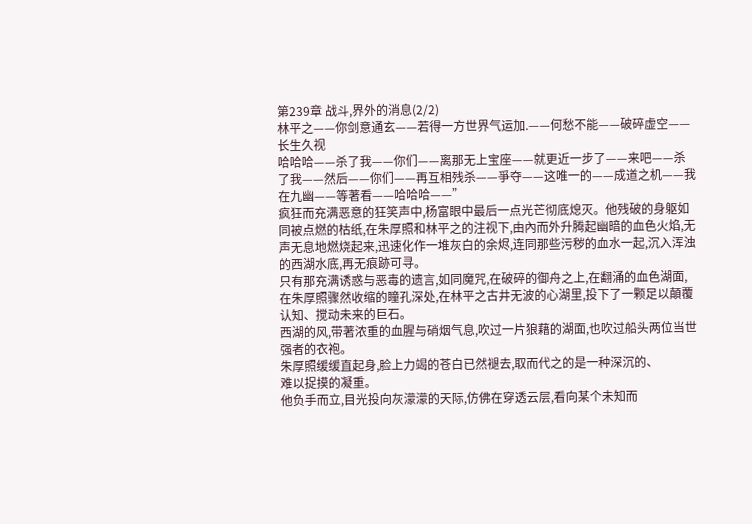第239章 战斗,界外的消息(2/2)
林平之——你剑意通玄——若得一方世界气运加.——何愁不能——破碎虚空——长生久视
哈哈哈——杀了我——你们——离那无上宝座——就更近一步了——来吧——杀了我——然后——你们——再互相残杀——爭夺——这唯一的——成道之机——我在九幽——等著看——哈哈哈——”
疯狂而充满恶意的狂笑声中,杨富眼中最后一点光芒彻底熄灭。他残破的身躯如同被点燃的枯纸,在朱厚照和林平之的注视下,由內而外升腾起幽暗的血色火焰,无声无息地燃烧起来,迅速化作一堆灰白的余烬,连同那些污秽的血水一起,沉入浑浊的西湖水底,再无痕跡可寻。
只有那充满诱惑与恶毒的遗言,如同魔咒,在破碎的御舟之上,在翻涌的血色湖面,在朱厚照骤然收缩的瞳孔深处,在林平之古井无波的心湖里,投下了一颗足以顛覆认知、搅动未来的巨石。
西湖的风,带著浓重的血腥与硝烟气息,吹过一片狼藉的湖面,也吹过船头两位当世强者的衣袍。
朱厚照缓缓直起身,脸上力竭的苍白已然褪去,取而代之的是一种深沉的、
难以捉摸的凝重。
他负手而立,目光投向灰濛濛的天际,仿佛在穿透云层,看向某个未知而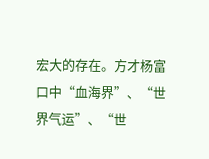宏大的存在。方才杨富口中“血海界”、“世界气运”、“世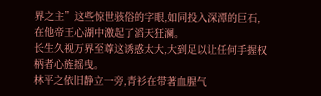界之主”这些惊世骇俗的字眼,如同投入深潭的巨石,在他帝王心湖中激起了滔天狂澜。
长生久视万界至尊这诱惑太大,大到足以让任何手握权柄者心旌摇曳。
林平之依旧静立一旁,青衫在带著血腥气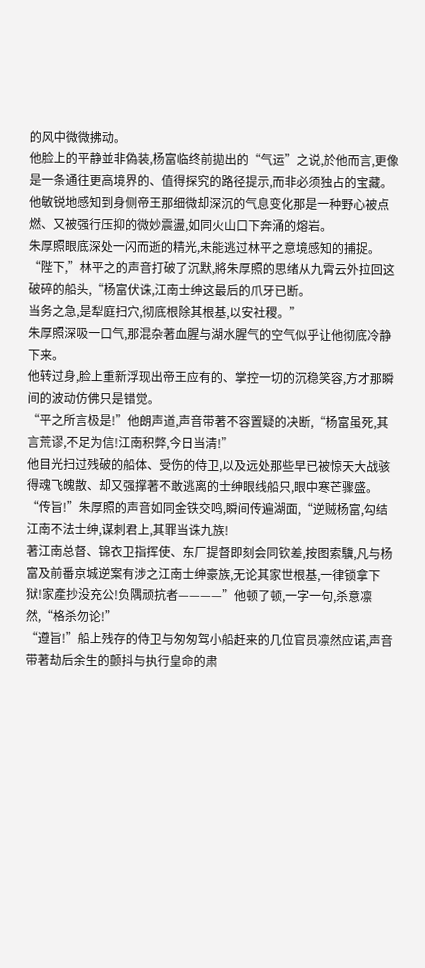的风中微微拂动。
他脸上的平静並非偽装,杨富临终前拋出的“气运”之说,於他而言,更像是一条通往更高境界的、值得探究的路径提示,而非必须独占的宝藏。
他敏锐地感知到身侧帝王那细微却深沉的气息变化那是一种野心被点燃、又被强行压抑的微妙震盪,如同火山口下奔涌的熔岩。
朱厚照眼底深处一闪而逝的精光,未能逃过林平之意境感知的捕捉。
“陛下,”林平之的声音打破了沉默,將朱厚照的思绪从九霄云外拉回这破碎的船头,“杨富伏诛,江南士绅这最后的爪牙已断。
当务之急,是犁庭扫穴,彻底根除其根基,以安社稷。”
朱厚照深吸一口气,那混杂著血腥与湖水腥气的空气似乎让他彻底冷静下来。
他转过身,脸上重新浮现出帝王应有的、掌控一切的沉稳笑容,方才那瞬间的波动仿佛只是错觉。
“平之所言极是!”他朗声道,声音带著不容置疑的决断,“杨富虽死,其言荒谬,不足为信!江南积弊,今日当清!”
他目光扫过残破的船体、受伤的侍卫,以及远处那些早已被惊天大战骇得魂飞魄散、却又强撑著不敢逃离的士绅眼线船只,眼中寒芒骤盛。
“传旨!”朱厚照的声音如同金铁交鸣,瞬间传遍湖面,“逆贼杨富,勾结江南不法士绅,谋刺君上,其罪当诛九族!
著江南总督、锦衣卫指挥使、东厂提督即刻会同钦差,按图索驥,凡与杨富及前番京城逆案有涉之江南士绅豪族,无论其家世根基,一律锁拿下狱!家產抄没充公!负隅顽抗者————”他顿了顿,一字一句,杀意凛然,“格杀勿论!”
“遵旨!”船上残存的侍卫与匆匆驾小船赶来的几位官员凛然应诺,声音带著劫后余生的颤抖与执行皇命的肃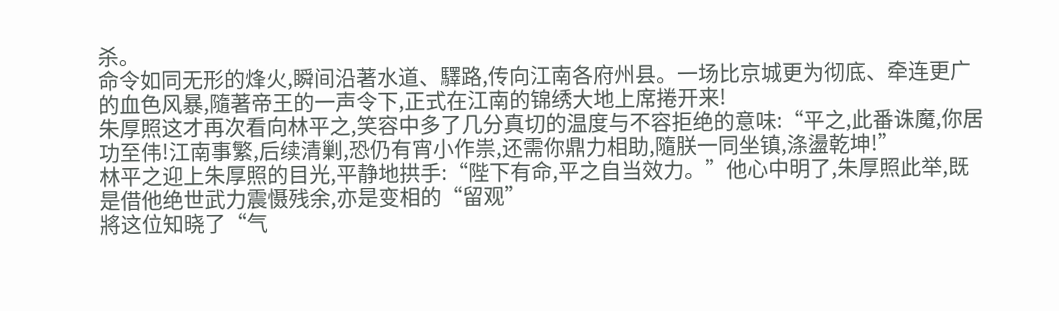杀。
命令如同无形的烽火,瞬间沿著水道、驛路,传向江南各府州县。一场比京城更为彻底、牵连更广的血色风暴,隨著帝王的一声令下,正式在江南的锦绣大地上席捲开来!
朱厚照这才再次看向林平之,笑容中多了几分真切的温度与不容拒绝的意味:“平之,此番诛魔,你居功至伟!江南事繁,后续清剿,恐仍有宵小作祟,还需你鼎力相助,隨朕一同坐镇,涤盪乾坤!”
林平之迎上朱厚照的目光,平静地拱手:“陛下有命,平之自当效力。”他心中明了,朱厚照此举,既是借他绝世武力震慑残余,亦是变相的“留观”
將这位知晓了“气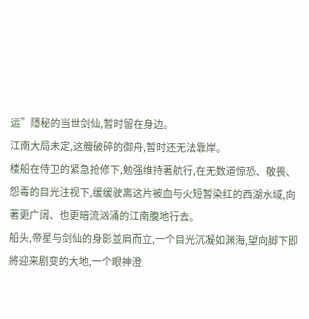运”隱秘的当世剑仙,暂时留在身边。
江南大局未定,这艘破碎的御舟,暂时还无法靠岸。
楼船在侍卫的紧急抢修下,勉强维持著航行,在无数道惊恐、敬畏、怨毒的目光注视下,缓缓驶离这片被血与火短暂染红的西湖水域,向著更广阔、也更暗流汹涌的江南腹地行去。
船头,帝星与剑仙的身影並肩而立,一个目光沉凝如渊海,望向脚下即將迎来剧变的大地,一个眼神澄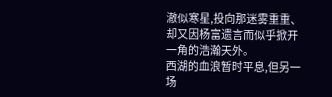澈似寒星,投向那迷雾重重、却又因杨富遗言而似乎掀开一角的浩瀚天外。
西湖的血浪暂时平息,但另一场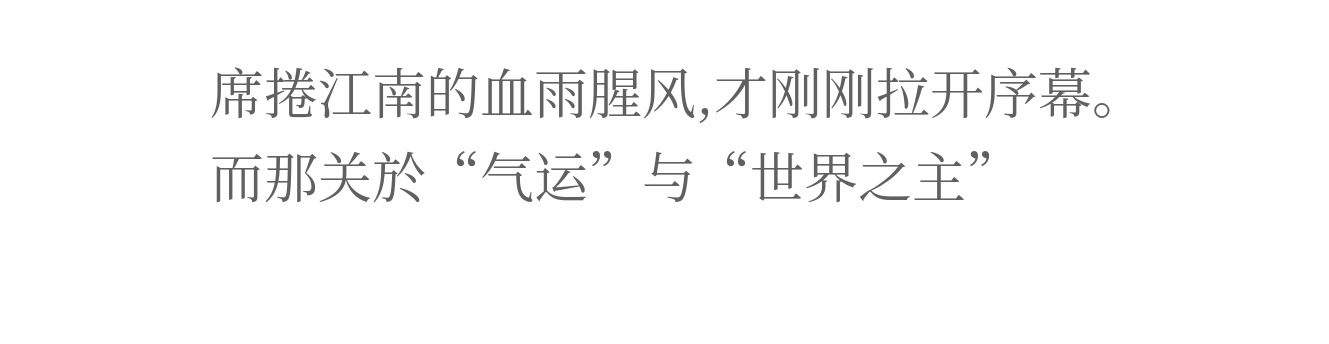席捲江南的血雨腥风,才刚刚拉开序幕。
而那关於“气运”与“世界之主”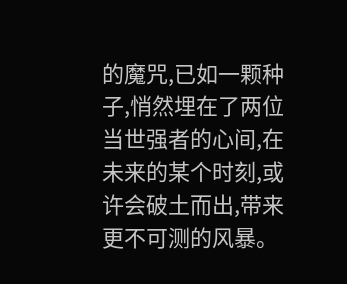的魔咒,已如一颗种子,悄然埋在了两位当世强者的心间,在未来的某个时刻,或许会破土而出,带来更不可测的风暴。